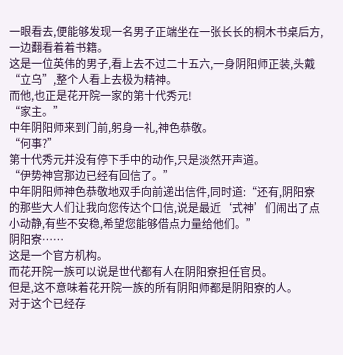一眼看去,便能够发现一名男子正端坐在一张长长的桐木书桌后方,一边翻看着着书籍。
这是一位英伟的男子,看上去不过二十五六,一身阴阳师正装,头戴“立乌”,整个人看上去极为精神。
而他,也正是花开院一家的第十代秀元!
“家主。”
中年阴阳师来到门前,躬身一礼,神色恭敬。
“何事?”
第十代秀元并没有停下手中的动作,只是淡然开声道。
“伊势神宫那边已经有回信了。”
中年阴阳师神色恭敬地双手向前递出信件,同时道:“还有,阴阳寮的那些大人们让我向您传达个口信,说是最近‘式神’们闹出了点小动静,有些不安稳,希望您能够借点力量给他们。”
阴阳寮……
这是一个官方机构。
而花开院一族可以说是世代都有人在阴阳寮担任官员。
但是,这不意味着花开院一族的所有阴阳师都是阴阳寮的人。
对于这个已经存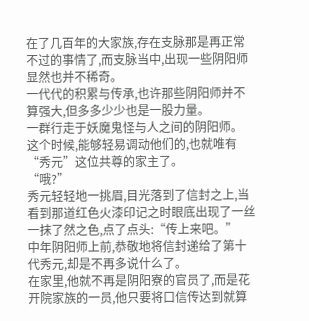在了几百年的大家族,存在支脉那是再正常不过的事情了,而支脉当中,出现一些阴阳师显然也并不稀奇。
一代代的积累与传承,也许那些阴阳师并不算强大,但多多少少也是一股力量。
一群行走于妖魔鬼怪与人之间的阴阳师。
这个时候,能够轻易调动他们的,也就唯有“秀元”这位共尊的家主了。
“哦?”
秀元轻轻地一挑眉,目光落到了信封之上,当看到那道红色火漆印记之时眼底出现了一丝一抹了然之色,点了点头:“传上来吧。”
中年阴阳师上前,恭敬地将信封递给了第十代秀元,却是不再多说什么了。
在家里,他就不再是阴阳寮的官员了,而是花开院家族的一员,他只要将口信传达到就算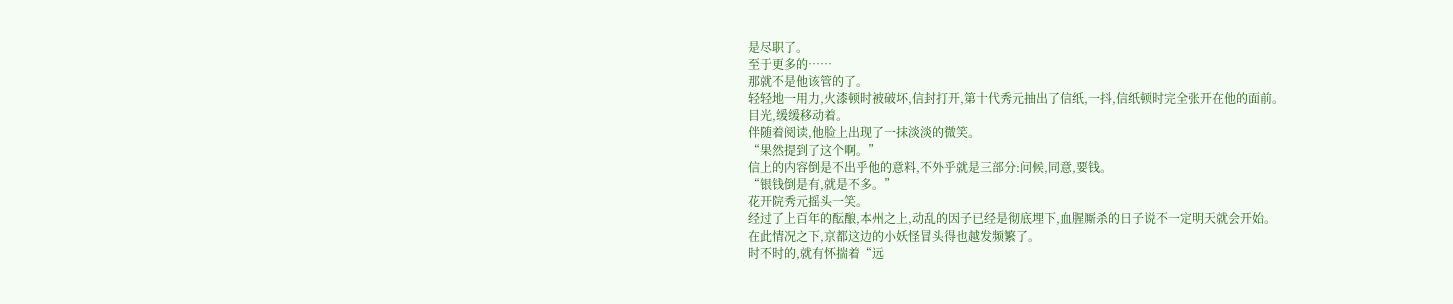是尽职了。
至于更多的……
那就不是他该管的了。
轻轻地一用力,火漆顿时被破坏,信封打开,第十代秀元抽出了信纸,一抖,信纸顿时完全张开在他的面前。
目光,缓缓移动着。
伴随着阅读,他脸上出现了一抹淡淡的微笑。
“果然提到了这个啊。”
信上的内容倒是不出乎他的意料,不外乎就是三部分:问候,同意,要钱。
“银钱倒是有,就是不多。”
花开院秀元摇头一笑。
经过了上百年的酝酿,本州之上,动乱的因子已经是彻底埋下,血腥厮杀的日子说不一定明天就会开始。
在此情况之下,京都这边的小妖怪冒头得也越发频繁了。
时不时的,就有怀揣着“远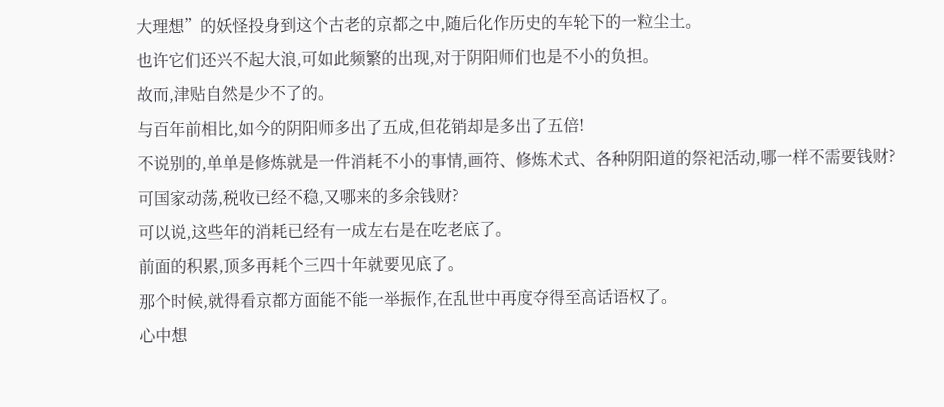大理想”的妖怪投身到这个古老的京都之中,随后化作历史的车轮下的一粒尘土。
也许它们还兴不起大浪,可如此频繁的出现,对于阴阳师们也是不小的负担。
故而,津贴自然是少不了的。
与百年前相比,如今的阴阳师多出了五成,但花销却是多出了五倍!
不说别的,单单是修炼就是一件消耗不小的事情,画符、修炼术式、各种阴阳道的祭祀活动,哪一样不需要钱财?
可国家动荡,税收已经不稳,又哪来的多余钱财?
可以说,这些年的消耗已经有一成左右是在吃老底了。
前面的积累,顶多再耗个三四十年就要见底了。
那个时候,就得看京都方面能不能一举振作,在乱世中再度夺得至高话语权了。
心中想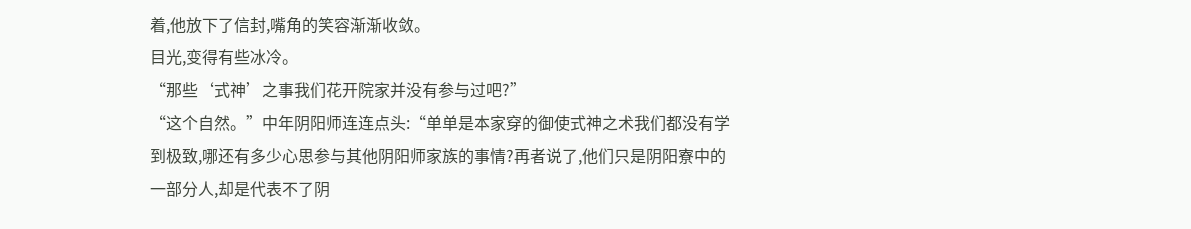着,他放下了信封,嘴角的笑容渐渐收敛。
目光,变得有些冰冷。
“那些‘式神’之事我们花开院家并没有参与过吧?”
“这个自然。”中年阴阳师连连点头:“单单是本家穿的御使式神之术我们都没有学到极致,哪还有多少心思参与其他阴阳师家族的事情?再者说了,他们只是阴阳寮中的一部分人,却是代表不了阴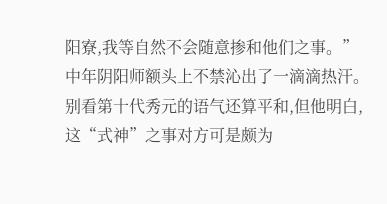阳寮,我等自然不会随意掺和他们之事。”
中年阴阳师额头上不禁沁出了一滴滴热汗。
别看第十代秀元的语气还算平和,但他明白,这“式神”之事对方可是颇为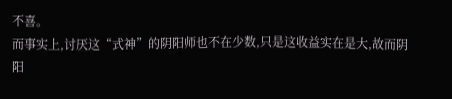不喜。
而事实上,讨厌这“式神”的阴阳师也不在少数,只是这收益实在是大,故而阴阳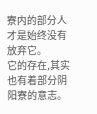寮内的部分人才是始终没有放弃它。
它的存在,其实也有着部分阴阳寮的意志。